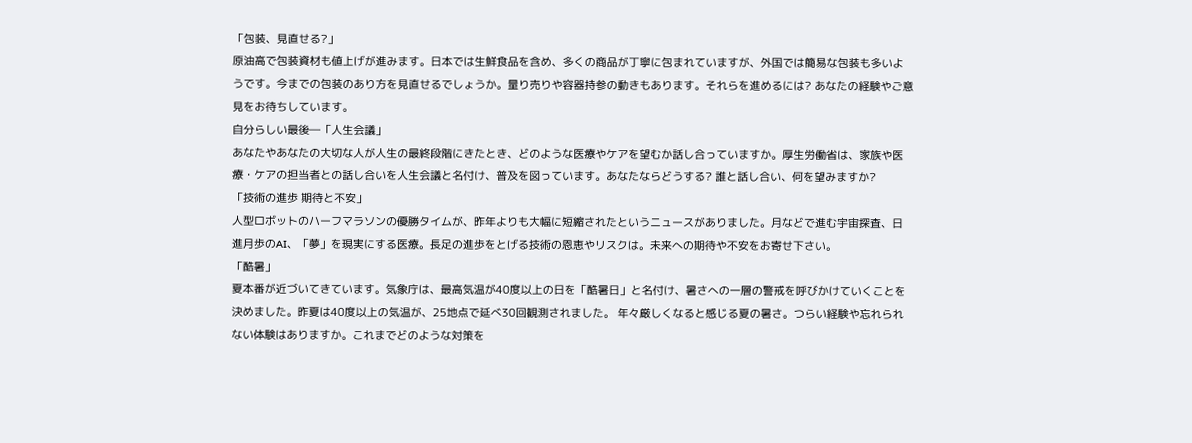「包装、見直せる?」
原油高で包装資材も値上げが進みます。日本では生鮮食品を含め、多くの商品が丁寧に包まれていますが、外国では簡易な包装も多いようです。今までの包装のあり方を見直せるでしょうか。量り売りや容器持参の動きもあります。それらを進めるには? あなたの経験やご意見をお待ちしています。
自分らしい最後―「人生会議」
あなたやあなたの大切な人が人生の最終段階にきたとき、どのような医療やケアを望むか話し合っていますか。厚生労働省は、家族や医療・ケアの担当者との話し合いを人生会議と名付け、普及を図っています。あなたならどうする? 誰と話し合い、何を望みますか?
「技術の進歩 期待と不安」
人型ロボットのハーフマラソンの優勝タイムが、昨年よりも大幅に短縮されたというニュースがありました。月などで進む宇宙探査、日進月歩のAI、「夢」を現実にする医療。長足の進歩をとげる技術の恩恵やリスクは。未来への期待や不安をお寄せ下さい。
「酷暑」
夏本番が近づいてきています。気象庁は、最高気温が40度以上の日を「酷暑日」と名付け、暑さへの一層の警戒を呼びかけていくことを決めました。昨夏は40度以上の気温が、25地点で延べ30回観測されました。 年々厳しくなると感じる夏の暑さ。つらい経験や忘れられない体験はありますか。これまでどのような対策を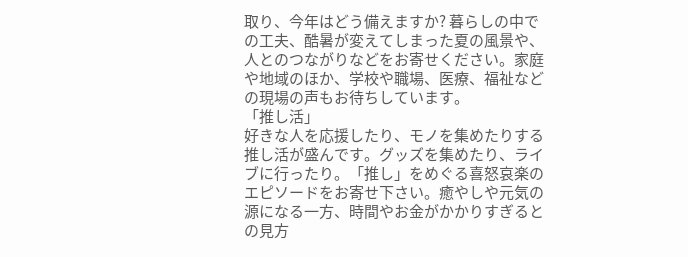取り、今年はどう備えますか? 暮らしの中での工夫、酷暑が変えてしまった夏の風景や、人とのつながりなどをお寄せください。家庭や地域のほか、学校や職場、医療、福祉などの現場の声もお待ちしています。
「推し活」
好きな人を応援したり、モノを集めたりする推し活が盛んです。グッズを集めたり、ライブに行ったり。「推し」をめぐる喜怒哀楽のエピソードをお寄せ下さい。癒やしや元気の源になる一方、時間やお金がかかりすぎるとの見方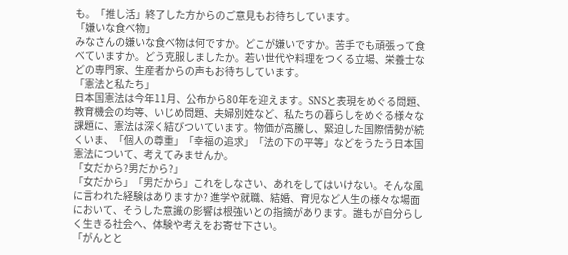も。「推し活」終了した方からのご意見もお待ちしています。
「嫌いな食べ物」
みなさんの嫌いな食べ物は何ですか。どこが嫌いですか。苦手でも頑張って食べていますか。どう克服しましたか。若い世代や料理をつくる立場、栄養士などの専門家、生産者からの声もお待ちしています。
「憲法と私たち」
日本国憲法は今年11月、公布から80年を迎えます。SNSと表現をめぐる問題、教育機会の均等、いじめ問題、夫婦別姓など、私たちの暮らしをめぐる様々な課題に、憲法は深く結びついています。物価が高騰し、緊迫した国際情勢が続くいま、「個人の尊重」「幸福の追求」「法の下の平等」などをうたう日本国憲法について、考えてみませんか。
「女だから?男だから?」
「女だから」「男だから」これをしなさい、あれをしてはいけない。そんな風に言われた経験はありますか? 進学や就職、結婚、育児など人生の様々な場面において、そうした意識の影響は根強いとの指摘があります。誰もが自分らしく生きる社会へ、体験や考えをお寄せ下さい。
「がんとと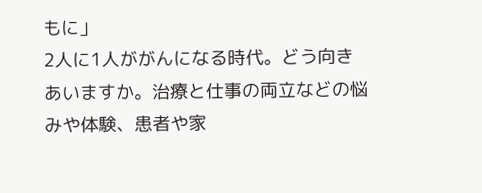もに」
2人に1人ががんになる時代。どう向きあいますか。治療と仕事の両立などの悩みや体験、患者や家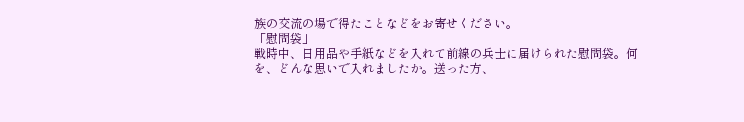族の交流の場で得たことなどをお寄せください。
「慰問袋」
戦時中、日用品や手紙などを入れて前線の兵士に届けられた慰問袋。何を、どんな思いで入れましたか。送った方、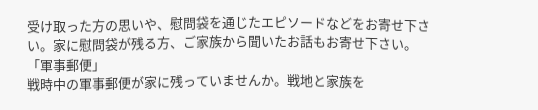受け取った方の思いや、慰問袋を通じたエピソードなどをお寄せ下さい。家に慰問袋が残る方、ご家族から聞いたお話もお寄せ下さい。
「軍事郵便」
戦時中の軍事郵便が家に残っていませんか。戦地と家族を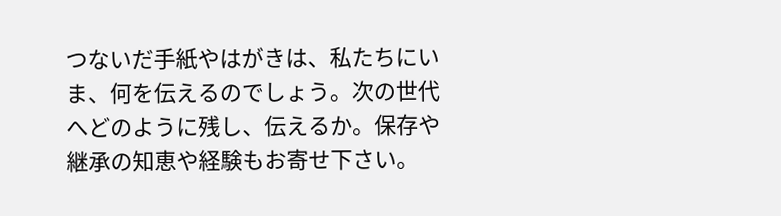つないだ手紙やはがきは、私たちにいま、何を伝えるのでしょう。次の世代へどのように残し、伝えるか。保存や継承の知恵や経験もお寄せ下さい。